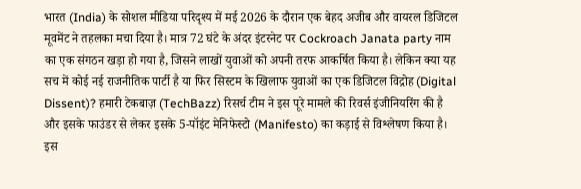भारत (India) के सोशल मीडिया परिदृश्य में मई 2026 के दौरान एक बेहद अजीब और वायरल डिजिटल मूवमेंट ने तहलका मचा दिया है। मात्र 72 घंटे के अंदर इंटरनेट पर Cockroach Janata party नाम का एक संगठन खड़ा हो गया है, जिसने लाखों युवाओं को अपनी तरफ आकर्षित किया है। लेकिन क्या यह सच में कोई नई राजनीतिक पार्टी है या फिर सिस्टम के खिलाफ युवाओं का एक डिजिटल विद्रोह (Digital Dissent)? हमारी टेकबाज़ (TechBazz) रिसर्च टीम ने इस पूरे मामले की रिवर्स इंजीनियरिंग की है और इसके फाउंडर से लेकर इसके 5-पॉइंट मेनिफेस्टो (Manifesto) का कड़ाई से विश्लेषण किया है। इस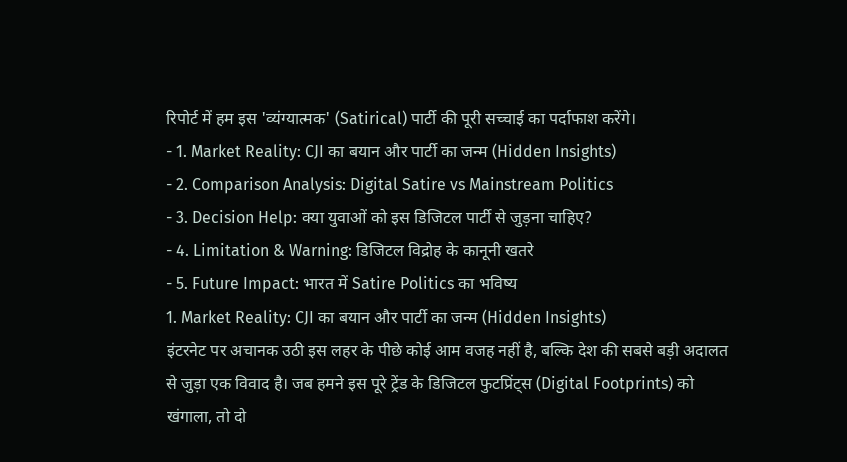रिपोर्ट में हम इस 'व्यंग्यात्मक' (Satirical) पार्टी की पूरी सच्चाई का पर्दाफाश करेंगे।
- 1. Market Reality: CJI का बयान और पार्टी का जन्म (Hidden Insights)
- 2. Comparison Analysis: Digital Satire vs Mainstream Politics
- 3. Decision Help: क्या युवाओं को इस डिजिटल पार्टी से जुड़ना चाहिए?
- 4. Limitation & Warning: डिजिटल विद्रोह के कानूनी खतरे
- 5. Future Impact: भारत में Satire Politics का भविष्य
1. Market Reality: CJI का बयान और पार्टी का जन्म (Hidden Insights)
इंटरनेट पर अचानक उठी इस लहर के पीछे कोई आम वजह नहीं है, बल्कि देश की सबसे बड़ी अदालत से जुड़ा एक विवाद है। जब हमने इस पूरे ट्रेंड के डिजिटल फुटप्रिंट्स (Digital Footprints) को खंगाला, तो दो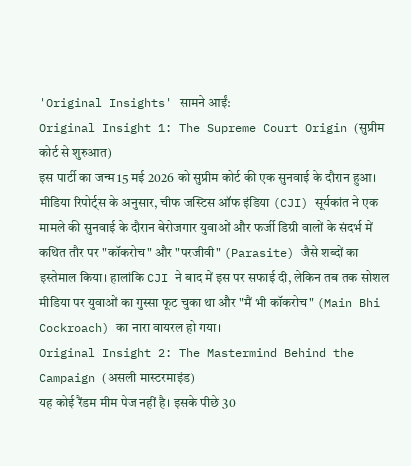'Original Insights' सामने आईं:
Original Insight 1: The Supreme Court Origin (सुप्रीम कोर्ट से शुरुआत)
इस पार्टी का जन्म 15 मई 2026 को सुप्रीम कोर्ट की एक सुनवाई के दौरान हुआ। मीडिया रिपोर्ट्स के अनुसार, चीफ जस्टिस ऑफ इंडिया (CJI) सूर्यकांत ने एक मामले की सुनवाई के दौरान बेरोजगार युवाओं और फर्जी डिग्री वालों के संदर्भ में कथित तौर पर "कॉकरोच" और "परजीवी" (Parasite) जैसे शब्दों का इस्तेमाल किया। हालांकि CJI ने बाद में इस पर सफाई दी, लेकिन तब तक सोशल मीडिया पर युवाओं का गुस्सा फूट चुका था और "मैं भी कॉकरोच" (Main Bhi Cockroach) का नारा वायरल हो गया।
Original Insight 2: The Mastermind Behind the Campaign (असली मास्टरमाइंड)
यह कोई रैंडम मीम पेज नहीं है। इसके पीछे 30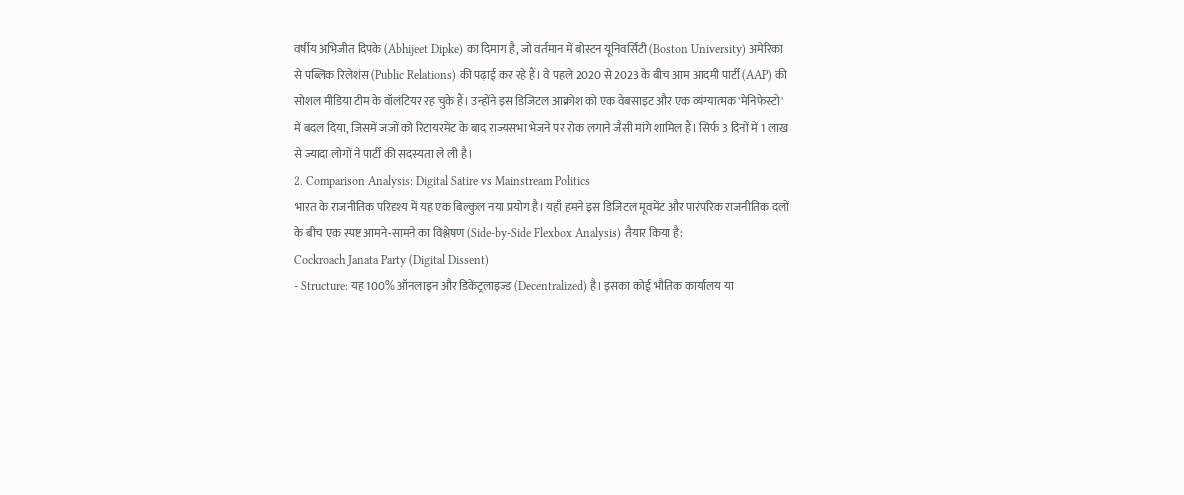वर्षीय अभिजीत दिपके (Abhijeet Dipke) का दिमाग है, जो वर्तमान में बोस्टन यूनिवर्सिटी (Boston University) अमेरिका से पब्लिक रिलेशंस (Public Relations) की पढ़ाई कर रहे हैं। वे पहले 2020 से 2023 के बीच आम आदमी पार्टी (AAP) की सोशल मीडिया टीम के वॉलंटियर रह चुके हैं। उन्होंने इस डिजिटल आक्रोश को एक वेबसाइट और एक व्यंग्यात्मक 'मेनिफेस्टो' में बदल दिया, जिसमें जजों को रिटायरमेंट के बाद राज्यसभा भेजने पर रोक लगाने जैसी मांगे शामिल हैं। सिर्फ 3 दिनों में 1 लाख से ज्यादा लोगों ने पार्टी की सदस्यता ले ली है।
2. Comparison Analysis: Digital Satire vs Mainstream Politics
भारत के राजनीतिक परिदृश्य में यह एक बिल्कुल नया प्रयोग है। यहाँ हमने इस डिजिटल मूवमेंट और पारंपरिक राजनीतिक दलों के बीच एक स्पष्ट आमने-सामने का विश्लेषण (Side-by-Side Flexbox Analysis) तैयार किया है:
Cockroach Janata Party (Digital Dissent)
- Structure: यह 100% ऑनलाइन और डिकेंट्रलाइज्ड (Decentralized) है। इसका कोई भौतिक कार्यालय या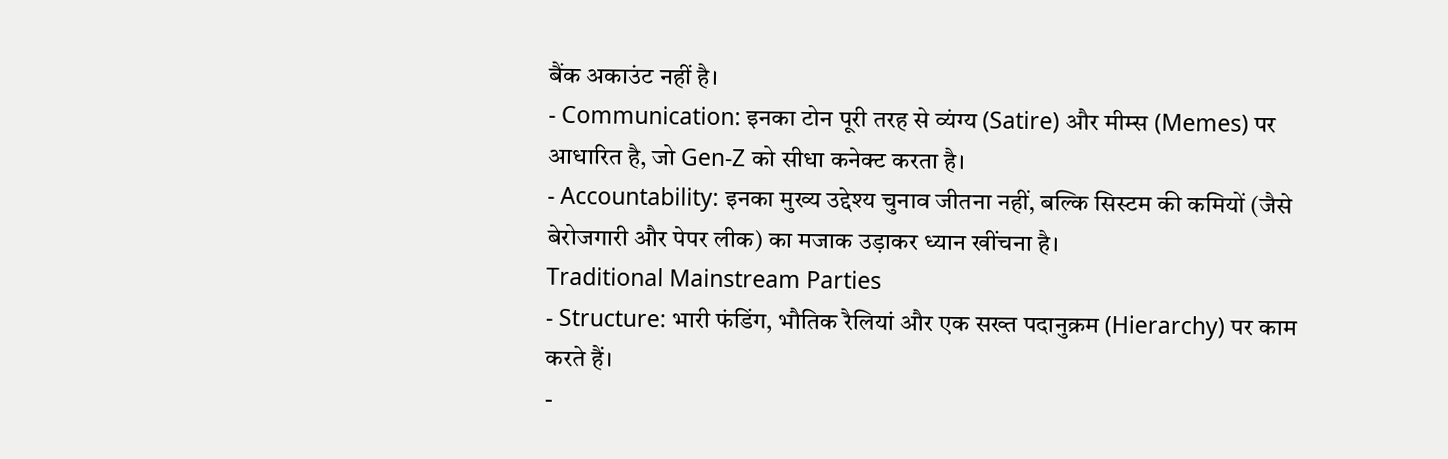बैंक अकाउंट नहीं है।
- Communication: इनका टोन पूरी तरह से व्यंग्य (Satire) और मीम्स (Memes) पर आधारित है, जो Gen-Z को सीधा कनेक्ट करता है।
- Accountability: इनका मुख्य उद्देश्य चुनाव जीतना नहीं, बल्कि सिस्टम की कमियों (जैसे बेरोजगारी और पेपर लीक) का मजाक उड़ाकर ध्यान खींचना है।
Traditional Mainstream Parties
- Structure: भारी फंडिंग, भौतिक रैलियां और एक सख्त पदानुक्रम (Hierarchy) पर काम करते हैं।
-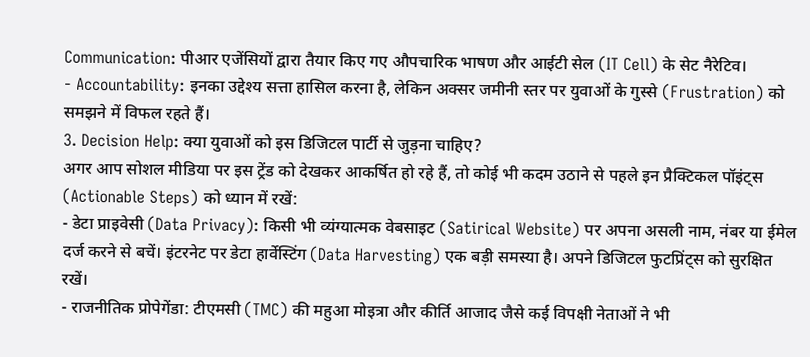Communication: पीआर एजेंसियों द्वारा तैयार किए गए औपचारिक भाषण और आईटी सेल (IT Cell) के सेट नैरेटिव।
- Accountability: इनका उद्देश्य सत्ता हासिल करना है, लेकिन अक्सर जमीनी स्तर पर युवाओं के गुस्से (Frustration) को समझने में विफल रहते हैं।
3. Decision Help: क्या युवाओं को इस डिजिटल पार्टी से जुड़ना चाहिए?
अगर आप सोशल मीडिया पर इस ट्रेंड को देखकर आकर्षित हो रहे हैं, तो कोई भी कदम उठाने से पहले इन प्रैक्टिकल पॉइंट्स (Actionable Steps) को ध्यान में रखें:
- डेटा प्राइवेसी (Data Privacy): किसी भी व्यंग्यात्मक वेबसाइट (Satirical Website) पर अपना असली नाम, नंबर या ईमेल दर्ज करने से बचें। इंटरनेट पर डेटा हार्वेस्टिंग (Data Harvesting) एक बड़ी समस्या है। अपने डिजिटल फुटप्रिंट्स को सुरक्षित रखें।
- राजनीतिक प्रोपेगेंडा: टीएमसी (TMC) की महुआ मोइत्रा और कीर्ति आजाद जैसे कई विपक्षी नेताओं ने भी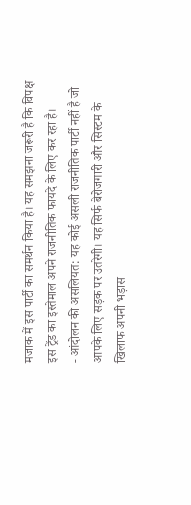मजाक में इस पार्टी का समर्थन किया है। यह समझना जरूरी है कि विपक्ष इस ट्रेंड का इस्तेमाल अपने राजनीतिक फायदे के लिए कर रहा है।
- आंदोलन की असलियत: यह कोई असली राजनीतिक पार्टी नहीं है जो आपके लिए सड़क पर उतरेगी। यह सिर्फ बेरोजगारी और सिस्टम के खिलाफ अपनी भड़ास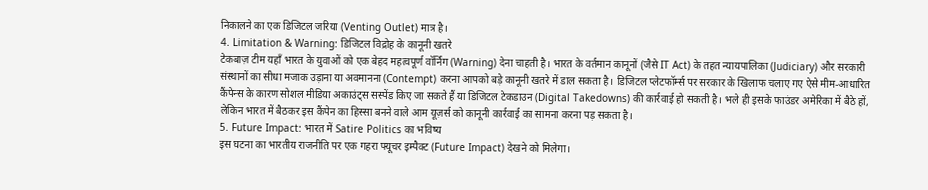निकालने का एक डिजिटल जरिया (Venting Outlet) मात्र है।
4. Limitation & Warning: डिजिटल विद्रोह के कानूनी खतरे
टेकबाज़ टीम यहाँ भारत के युवाओं को एक बेहद महत्वपूर्ण वॉर्निंग (Warning) देना चाहती है। भारत के वर्तमान कानूनों (जैसे IT Act) के तहत न्यायपालिका (Judiciary) और सरकारी संस्थानों का सीधा मजाक उड़ाना या अवमानना (Contempt) करना आपको बड़े कानूनी खतरे में डाल सकता है। डिजिटल प्लेटफॉर्म्स पर सरकार के खिलाफ चलाए गए ऐसे मीम-आधारित कैंपेन्स के कारण सोशल मीडिया अकाउंट्स सस्पेंड किए जा सकते हैं या डिजिटल टेकडाउन (Digital Takedowns) की कार्रवाई हो सकती है। भले ही इसके फाउंडर अमेरिका में बैठे हों, लेकिन भारत में बैठकर इस कैंपेन का हिस्सा बनने वाले आम यूज़र्स को कानूनी कार्रवाई का सामना करना पड़ सकता है।
5. Future Impact: भारत में Satire Politics का भविष्य
इस घटना का भारतीय राजनीति पर एक गहरा फ्यूचर इम्पैक्ट (Future Impact) देखने को मिलेगा।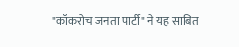"कॉकरोच जनता पार्टी" ने यह साबित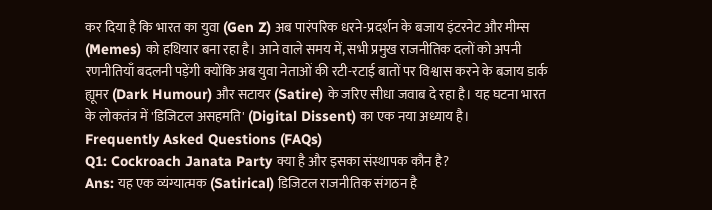कर दिया है कि भारत का युवा (Gen Z) अब पारंपरिक धरने-प्रदर्शन के बजाय इंटरनेट और मीम्स (Memes) को हथियार बना रहा है। आने वाले समय में, सभी प्रमुख राजनीतिक दलों को अपनी रणनीतियाँ बदलनी पड़ेंगी क्योंकि अब युवा नेताओं की रटी-रटाई बातों पर विश्वास करने के बजाय डार्क ह्यूमर (Dark Humour) और सटायर (Satire) के जरिए सीधा जवाब दे रहा है। यह घटना भारत के लोकतंत्र में 'डिजिटल असहमति' (Digital Dissent) का एक नया अध्याय है।
Frequently Asked Questions (FAQs)
Q1: Cockroach Janata Party क्या है और इसका संस्थापक कौन है?
Ans: यह एक व्यंग्यात्मक (Satirical) डिजिटल राजनीतिक संगठन है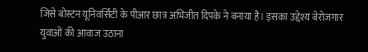जिसे बोस्टन यूनिवर्सिटी के पीआर छात्र अभिजीत दिपके ने बनाया है। इसका उद्देश्य बेरोजगार युवाओं की आवाज उठाना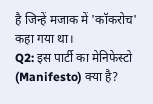है जिन्हें मजाक में 'कॉकरोच' कहा गया था।
Q2: इस पार्टी का मेनिफेस्टो (Manifesto) क्या है?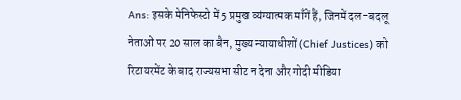Ans: इसके मेनिफेस्टो में 5 प्रमुख व्यंग्यात्मक माँगें हैं, जिनमें दल-बदलू नेताओं पर 20 साल का बैन, मुख्य न्यायाधीशों (Chief Justices) को रिटायरमेंट के बाद राज्यसभा सीट न देना और गोदी मीडिया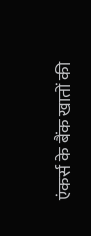एंकर्स के बैंक खातों की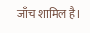जाँच शामिल है।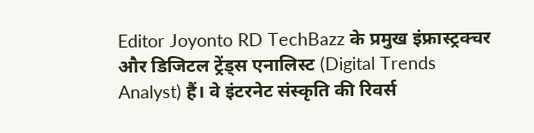Editor Joyonto RD TechBazz के प्रमुख इंफ्रास्ट्रक्चर और डिजिटल ट्रेंड्स एनालिस्ट (Digital Trends Analyst) हैं। वे इंटरनेट संस्कृति की रिवर्स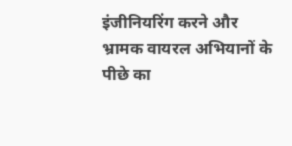इंजीनियरिंग करने और भ्रामक वायरल अभियानों के पीछे का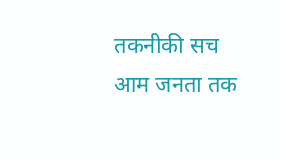तकनीकी सच आम जनता तक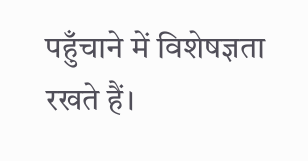पहुँचाने में विशेषज्ञता रखते हैं।